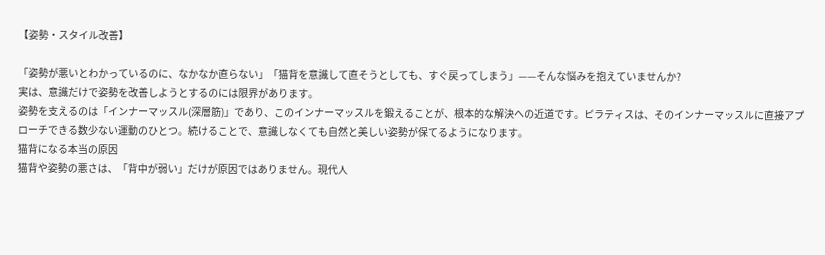【姿勢・スタイル改善】

「姿勢が悪いとわかっているのに、なかなか直らない」「猫背を意識して直そうとしても、すぐ戻ってしまう」——そんな悩みを抱えていませんか?
実は、意識だけで姿勢を改善しようとするのには限界があります。
姿勢を支えるのは「インナーマッスル(深層筋)」であり、このインナーマッスルを鍛えることが、根本的な解決への近道です。ピラティスは、そのインナーマッスルに直接アプローチできる数少ない運動のひとつ。続けることで、意識しなくても自然と美しい姿勢が保てるようになります。
猫背になる本当の原因
猫背や姿勢の悪さは、「背中が弱い」だけが原因ではありません。現代人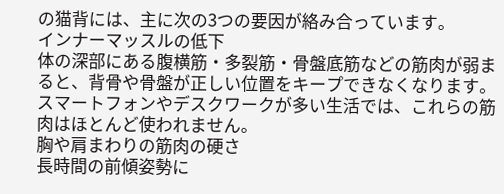の猫背には、主に次の3つの要因が絡み合っています。
インナーマッスルの低下
体の深部にある腹横筋・多裂筋・骨盤底筋などの筋肉が弱まると、背骨や骨盤が正しい位置をキープできなくなります。スマートフォンやデスクワークが多い生活では、これらの筋肉はほとんど使われません。
胸や肩まわりの筋肉の硬さ
長時間の前傾姿勢に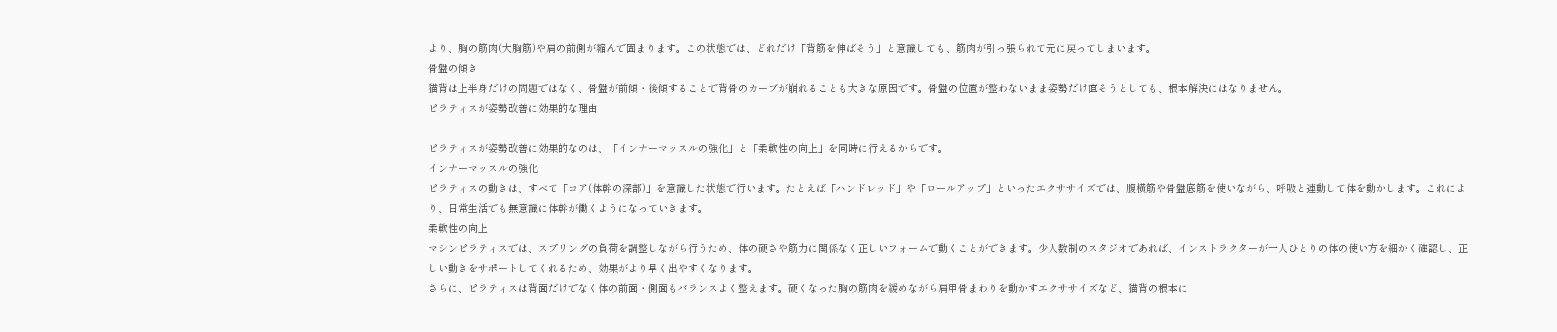より、胸の筋肉(大胸筋)や肩の前側が縮んで固まります。この状態では、どれだけ「背筋を伸ばそう」と意識しても、筋肉が引っ張られて元に戻ってしまいます。
骨盤の傾き
猫背は上半身だけの問題ではなく、骨盤が前傾・後傾することで背骨のカーブが崩れることも大きな原因です。骨盤の位置が整わないまま姿勢だけ直そうとしても、根本解決にはなりません。
ピラティスが姿勢改善に効果的な理由

ピラティスが姿勢改善に効果的なのは、「インナーマッスルの強化」と「柔軟性の向上」を同時に行えるからです。
インナーマッスルの強化
ピラティスの動きは、すべて「コア(体幹の深部)」を意識した状態で行います。たとえば「ハンドレッド」や「ロールアップ」といったエクササイズでは、腹横筋や骨盤底筋を使いながら、呼吸と連動して体を動かします。これにより、日常生活でも無意識に体幹が働くようになっていきます。
柔軟性の向上
マシンピラティスでは、スプリングの負荷を調整しながら行うため、体の硬さや筋力に関係なく正しいフォームで動くことができます。少人数制のスタジオであれば、インストラクターが一人ひとりの体の使い方を細かく確認し、正しい動きをサポートしてくれるため、効果がより早く出やすくなります。
さらに、ピラティスは背面だけでなく体の前面・側面もバランスよく整えます。硬くなった胸の筋肉を緩めながら肩甲骨まわりを動かすエクササイズなど、猫背の根本に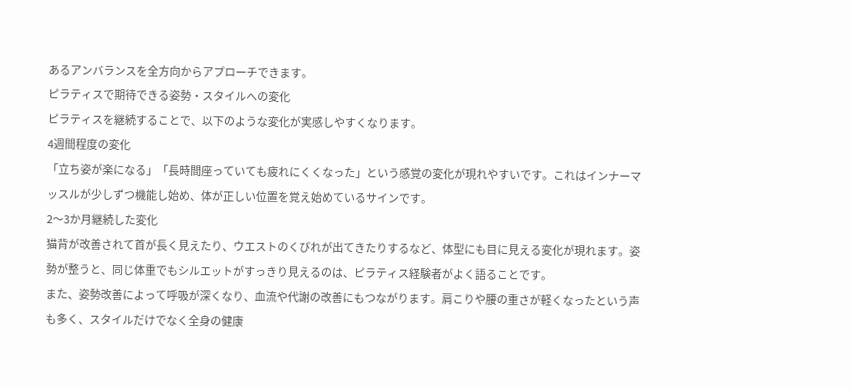あるアンバランスを全方向からアプローチできます。
ピラティスで期待できる姿勢・スタイルへの変化
ピラティスを継続することで、以下のような変化が実感しやすくなります。
4週間程度の変化
「立ち姿が楽になる」「長時間座っていても疲れにくくなった」という感覚の変化が現れやすいです。これはインナーマッスルが少しずつ機能し始め、体が正しい位置を覚え始めているサインです。
2〜3か月継続した変化
猫背が改善されて首が長く見えたり、ウエストのくびれが出てきたりするなど、体型にも目に見える変化が現れます。姿勢が整うと、同じ体重でもシルエットがすっきり見えるのは、ピラティス経験者がよく語ることです。
また、姿勢改善によって呼吸が深くなり、血流や代謝の改善にもつながります。肩こりや腰の重さが軽くなったという声も多く、スタイルだけでなく全身の健康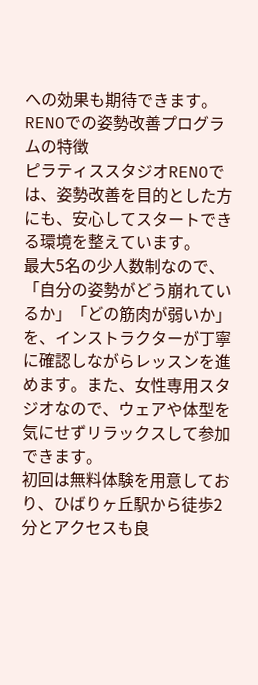への効果も期待できます。
RENOでの姿勢改善プログラムの特徴
ピラティススタジオRENOでは、姿勢改善を目的とした方にも、安心してスタートできる環境を整えています。
最大5名の少人数制なので、「自分の姿勢がどう崩れているか」「どの筋肉が弱いか」を、インストラクターが丁寧に確認しながらレッスンを進めます。また、女性専用スタジオなので、ウェアや体型を気にせずリラックスして参加できます。
初回は無料体験を用意しており、ひばりヶ丘駅から徒歩2分とアクセスも良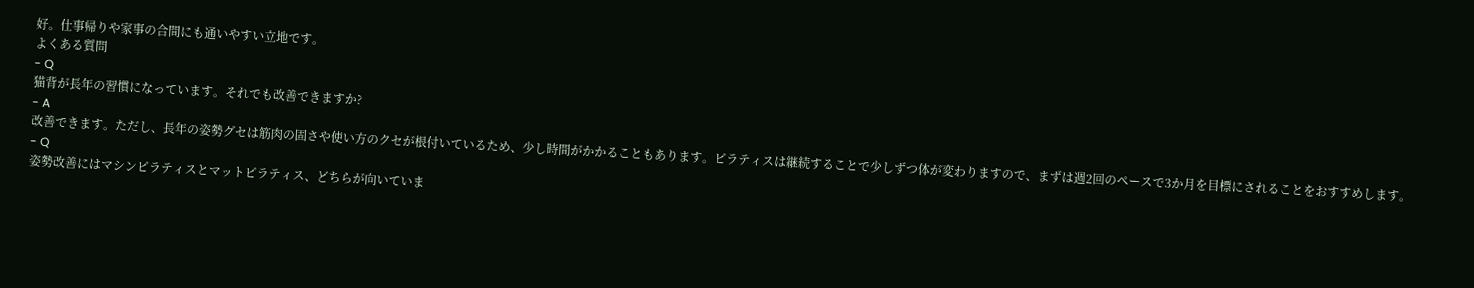好。仕事帰りや家事の合間にも通いやすい立地です。
よくある質問
- Q
猫背が長年の習慣になっています。それでも改善できますか?
- A
改善できます。ただし、長年の姿勢グセは筋肉の固さや使い方のクセが根付いているため、少し時間がかかることもあります。ピラティスは継続することで少しずつ体が変わりますので、まずは週2回のペースで3か月を目標にされることをおすすめします。
- Q
姿勢改善にはマシンピラティスとマットピラティス、どちらが向いていま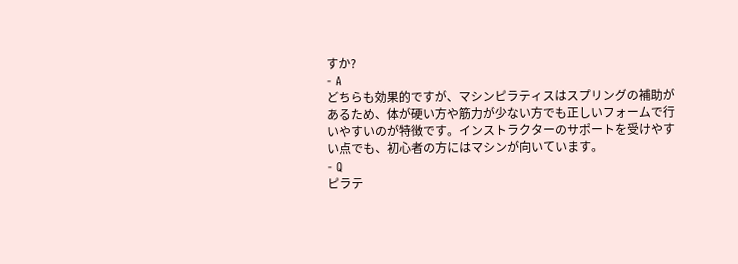すか?
- A
どちらも効果的ですが、マシンピラティスはスプリングの補助があるため、体が硬い方や筋力が少ない方でも正しいフォームで行いやすいのが特徴です。インストラクターのサポートを受けやすい点でも、初心者の方にはマシンが向いています。
- Q
ピラテ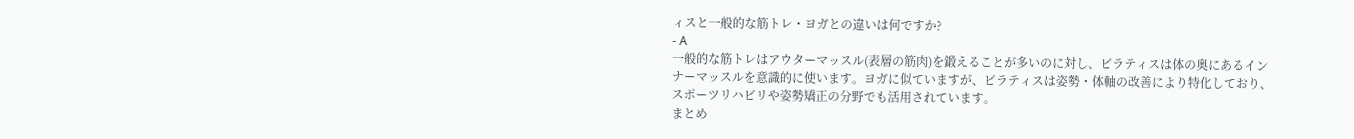ィスと一般的な筋トレ・ヨガとの違いは何ですか?
- A
一般的な筋トレはアウターマッスル(表層の筋肉)を鍛えることが多いのに対し、ピラティスは体の奥にあるインナーマッスルを意識的に使います。ヨガに似ていますが、ピラティスは姿勢・体軸の改善により特化しており、スポーツリハビリや姿勢矯正の分野でも活用されています。
まとめ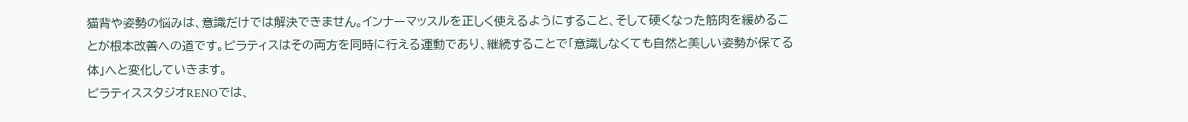猫背や姿勢の悩みは、意識だけでは解決できません。インナーマッスルを正しく使えるようにすること、そして硬くなった筋肉を緩めることが根本改善への道です。ピラティスはその両方を同時に行える運動であり、継続することで「意識しなくても自然と美しい姿勢が保てる体」へと変化していきます。
ピラティススタジオRENOでは、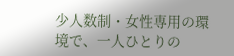少人数制・女性専用の環境で、一人ひとりの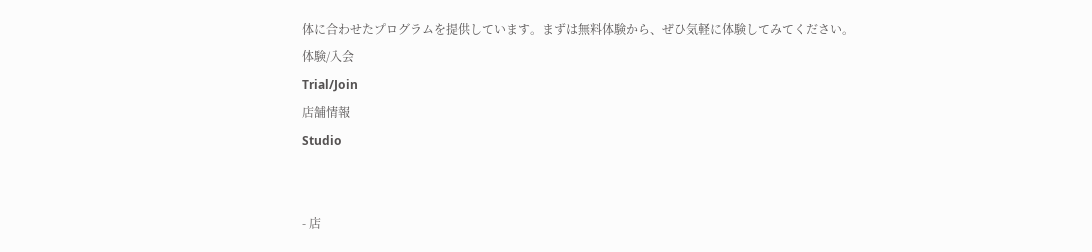体に合わせたプログラムを提供しています。まずは無料体験から、ぜひ気軽に体験してみてください。
体験/入会
Trial/Join
店舗情報
Studio


- 店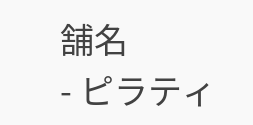舗名
- ピラティ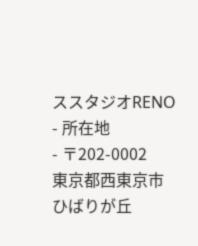ススタジオRENO
- 所在地
- 〒202-0002
東京都西東京市ひばりが丘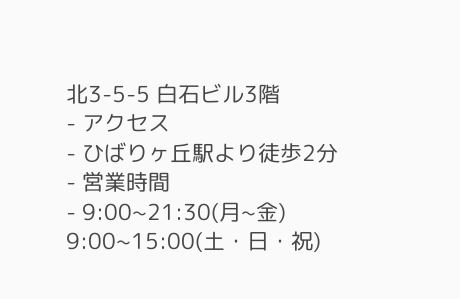北3-5-5 白石ビル3階
- アクセス
- ひばりヶ丘駅より徒歩2分
- 営業時間
- 9:00~21:30(月~金)
9:00~15:00(土・日・祝)